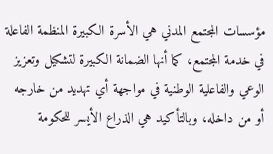مؤسسات المجتمع المدني هي الأسرة الكبيرة المنظمة الفاعلة في خدمة المجتمع، كما أنها الضمانة الكبيرة لتشكيل وتعزيز الوعي والفاعلية الوطنية في مواجهة أي تهديد من خارجه أو من داخله، وبالتأكيد هي الذراع الأيسر للحكومة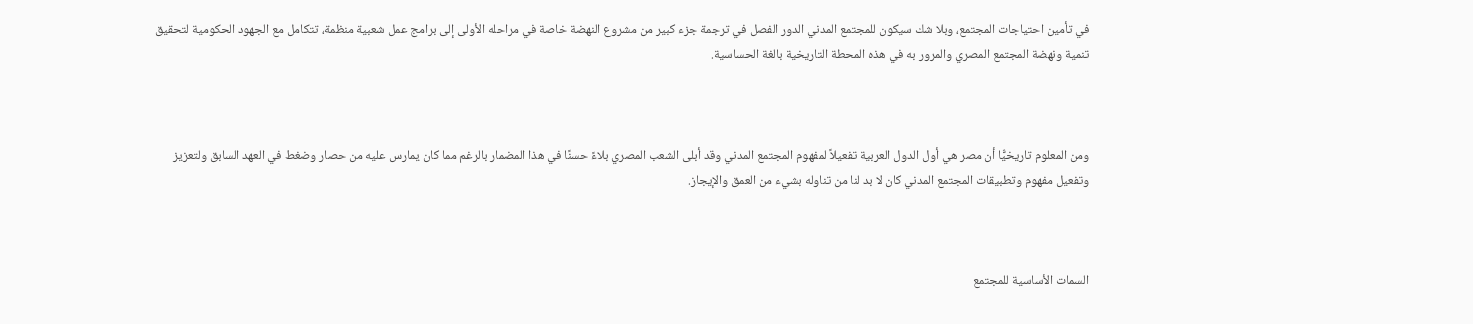في تأمين احتياجات المجتمع، وبلا شك سيكون للمجتمع المدني الدور الفصل في ترجمة جزء كبير من مشروع النهضة خاصة في مراحله الأولى إلى برامج عمل شعبية منظمة، تتكامل مع الجهود الحكومية لتحقيق تنمية ونهضة المجتمع المصري والمرور به في هذه المحطة التاريخية بالغة الحساسية.



ومن المعلوم تاريخيًّا أن مصر هي أول الدول العربية تفعيلاً لمفهوم المجتمع المدني وقد أبلى الشعب المصري بلاءً حسنًا في هذا المضمار بالرغم مما كان يمارس عليه من حصار وضغط في العهد السابق ولتعزيز وتفعيل مفهوم وتطبيقات المجتمع المدني كان لا بد لنا من تناوله بشيء من العمق والإيجاز.



السمات الأساسية للمجتمع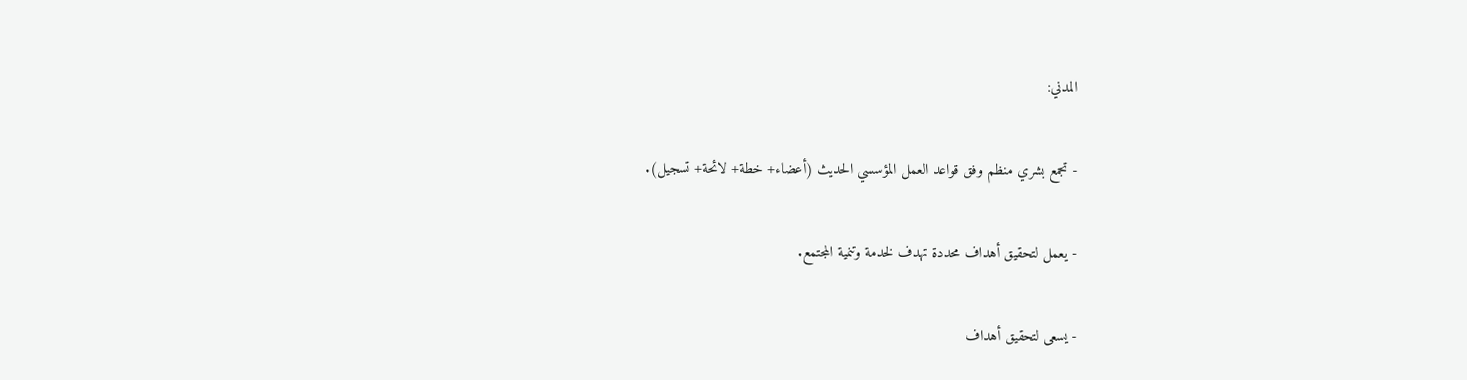المدني:

- تجمع بشري منظم وفق قواعد العمل المؤسسي الحديث (أعضاء+ خطة+ لائحة+ تسجيل).

- يعمل لتحقيق أهداف محددة تهدف لخدمة وتنمية المجتمع.

- يسعى لتحقيق أهداف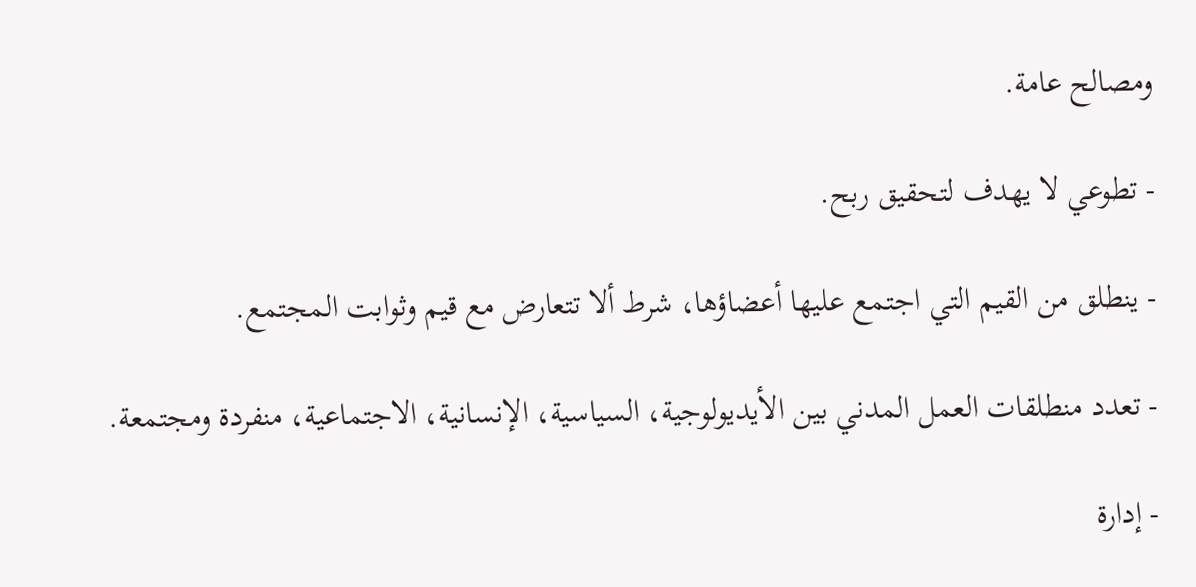ومصالح عامة.

- تطوعي لا يهدف لتحقيق ربح.

- ينطلق من القيم التي اجتمع عليها أعضاؤها، شرط ألا تتعارض مع قيم وثوابت المجتمع.

- تعدد منطلقات العمل المدني بين الأيديولوجية، السياسية، الإنسانية، الاجتماعية، منفردة ومجتمعة.

- إدارة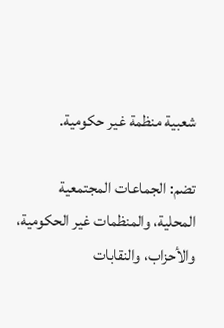شعبية منظمة غير حكومية.

تضم: الجماعات المجتمعية المحلية، والمنظمات غير الحكومية، والأحزاب، والنقابات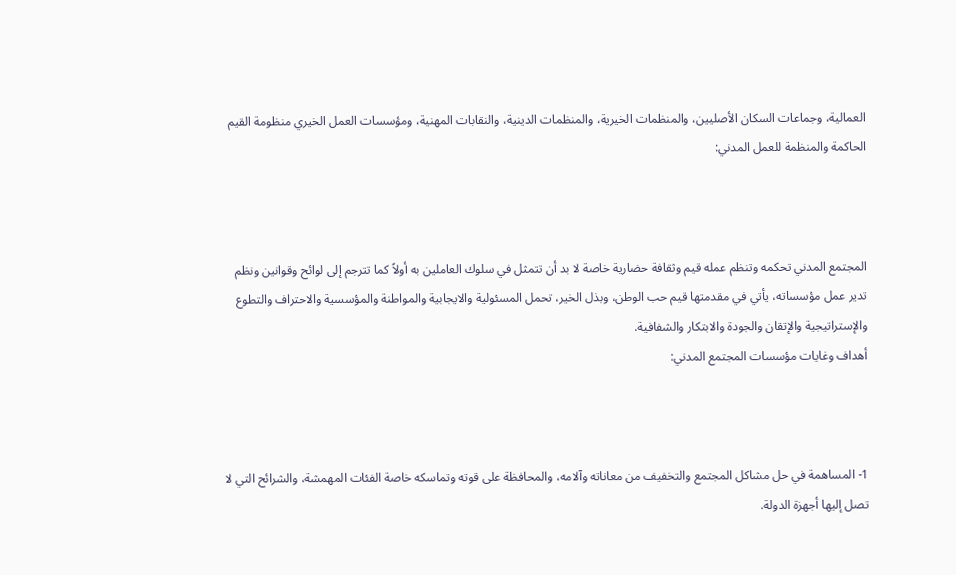العمالية، وجماعات السكان الأصليين، والمنظمات الخيرية، والمنظمات الدينية، والنقابات المهنية، ومؤسسات العمل الخيري منظومة القيم الحاكمة والمنظمة للعمل المدني:



المجتمع المدني تحكمه وتنظم عمله قيم وثقافة حضارية خاصة لا بد أن تتمثل في سلوك العاملين به أولاً كما تترجم إلى لوائح وقوانين ونظم تدير عمل مؤسساته، يأتي في مقدمتها قيم حب الوطن، وبذل الخير، تحمل المسئولية والايجابية والمواطنة والمؤسسية والاحتراف والتطوع والإستراتيجية والإتقان والجودة والابتكار والشفافية.
أهداف وغايات مؤسسات المجتمع المدني:



1- المساهمة في حل مشاكل المجتمع والتخفيف من معاناته وآلامه، والمحافظة على قوته وتماسكه خاصة الفئات المهمشة، والشرائح التي لا تصل إليها أجهزة الدولة.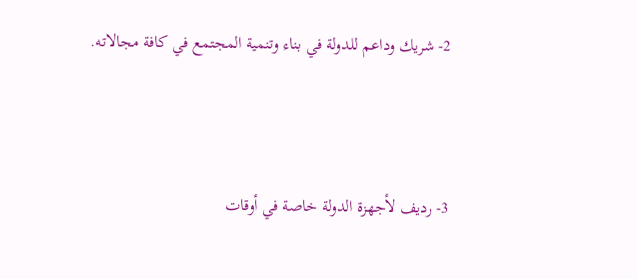2- شريك وداعم للدولة في بناء وتنمية المجتمع في كافة مجالاته.



3- رديف لأجهزة الدولة خاصة في أوقات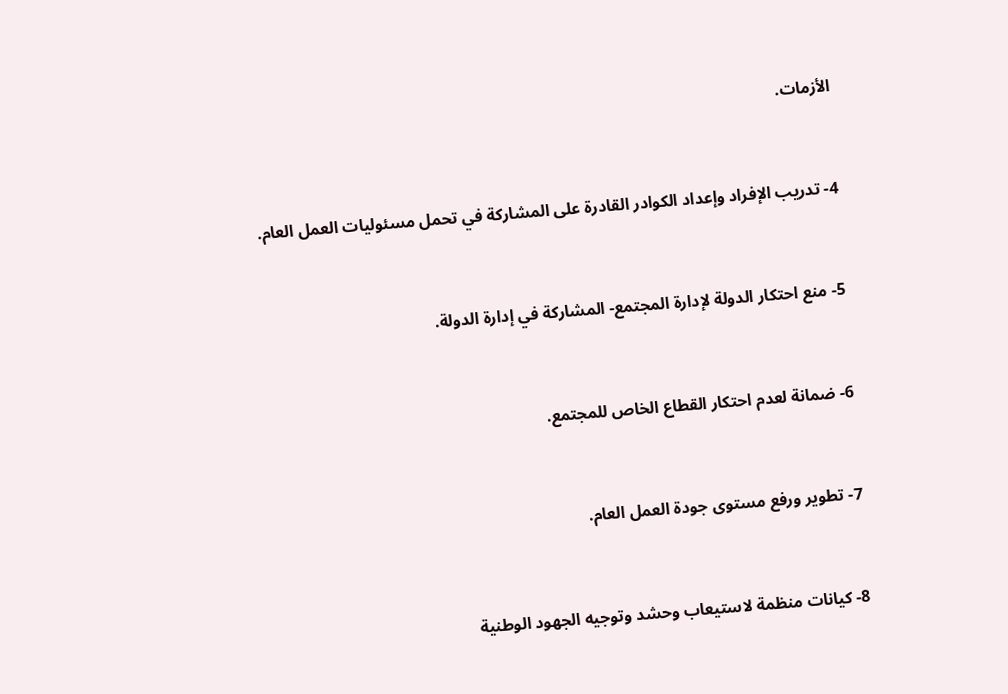الأزمات.



4- تدريب الإفراد وإعداد الكوادر القادرة على المشاركة في تحمل مسئوليات العمل العام.



5- منع احتكار الدولة لإدارة المجتمع- المشاركة في إدارة الدولة.



6- ضمانة لعدم احتكار القطاع الخاص للمجتمع.



7- تطوير ورفع مستوى جودة العمل العام.



8- كيانات منظمة لاستيعاب وحشد وتوجيه الجهود الوطنية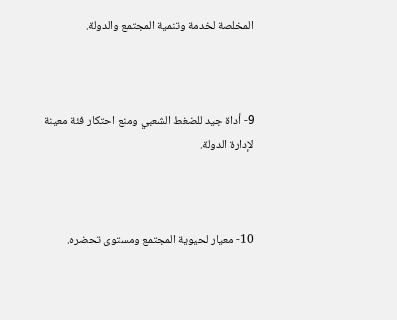المخلصة لخدمة وتنمية المجتمع والدولة.



9- أداة جيد للضغط الشعبي ومنع احتكار فئة معينة لإدارة الدولة.



10- معيار لحيوية المجتمع ومستوى تحضره.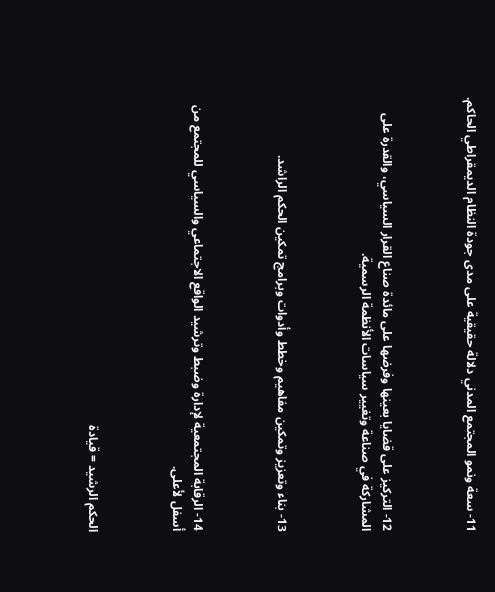11- سعة ونمو المجتمع المدني دلالة حقيقية على مدى جودة النظام الديمقراطي الحاكم.



12- التركيز على قضايا بعينها وفرضها على مائدة صناع القرار السياسي، والقدرة على المشاركة في صناعة وتغيير سياسات الأنظمة الرسمية.



13- بناء وتعزيز وتمكين مفاهيم وخطط وأدوات وبرامج تمكين الحكم الراشد.



14- الرقابة المجتمعية لإدارة وضبط وترشيد الواقع الاجتماعي والسياسي للمجتمع من أسفل لأعلى.



الحكم الرشيد = قيادة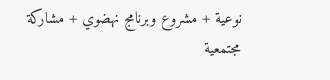نوعية + مشروع وبرنامج نهضوي + مشاركة مجتمعية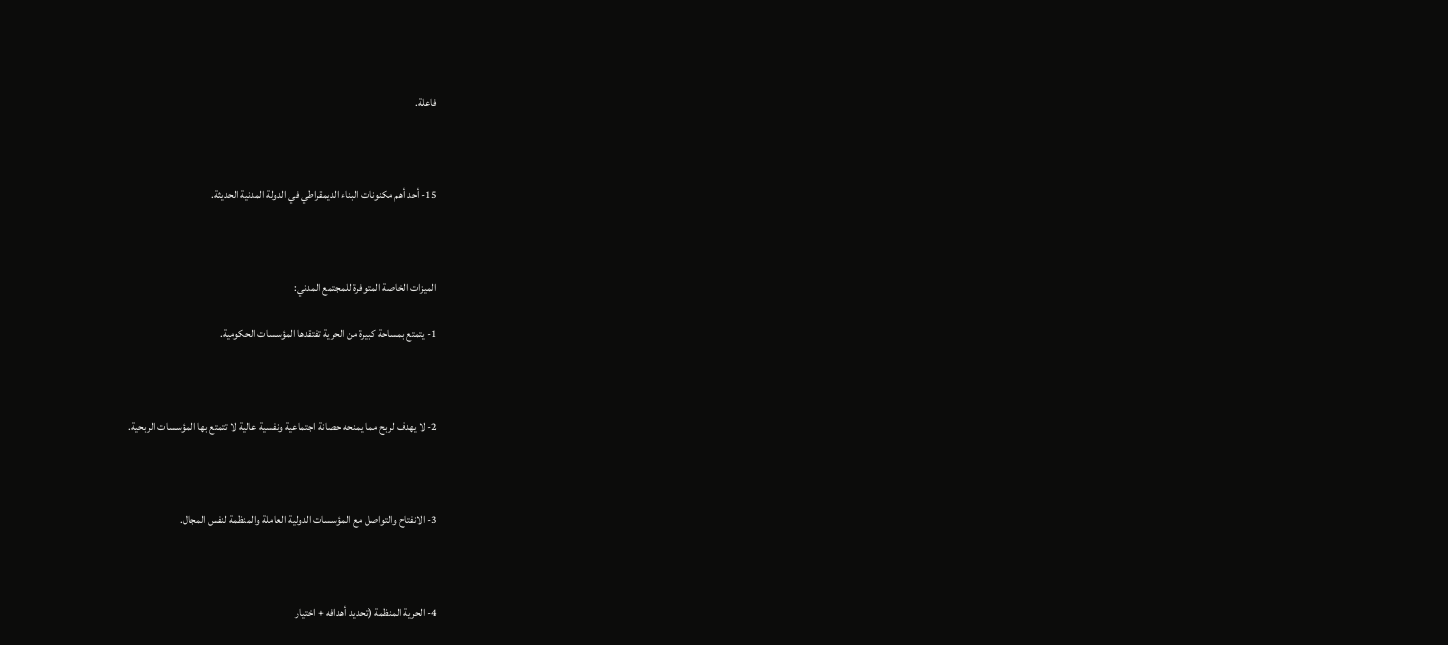فاعلة.



15- أحد أهم مكنونات البناء الديمقراطي في الدولة المدنية الحديثة.



الميزات الخاصة المتوفرة للمجتمع المدني:

1- يتمتع بمساحة كبيرة من الحرية تفتقدها المؤسسات الحكومية.



2- لا يهدف لربح مما يمنحه حصانة اجتماعية ونفسية عالية لا تتمتع بها المؤسسات الربحية.



3- الانفتاح والتواصل مع المؤسسات الدولية العاملة والمنظمة لنفس المجال.



4- الحرية المنظمة (تحديد أهدافه + اختيار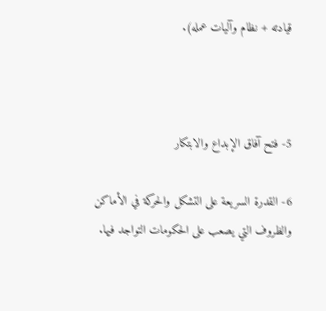قيادته + نظام وآليات عمله).



5- فتح آفاق الإبداع والابتكار

6- القدرة السريعة على التشكل والحركة في الأماكن والظروف التي يصعب على الحكومات التواجد فيها.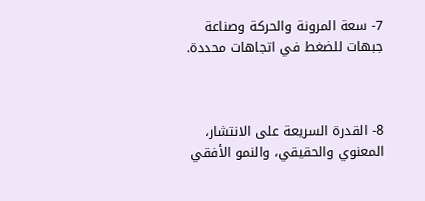7- سعة المرونة والحركة وصناعة جبهات للضغط في اتجاهات محددة.



8- القدرة السريعة على الانتشار، المعنوي والحقيقي، والنمو الأفقي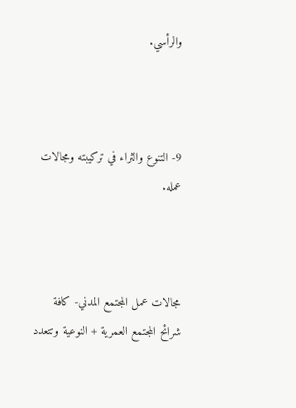والرأسي.



9- التنوع والثراء في تركيبته ومجالات عمله.



مجالات عمل المجتمع المدني- كافة شرائح المجتمع العمرية + النوعية وتتعدد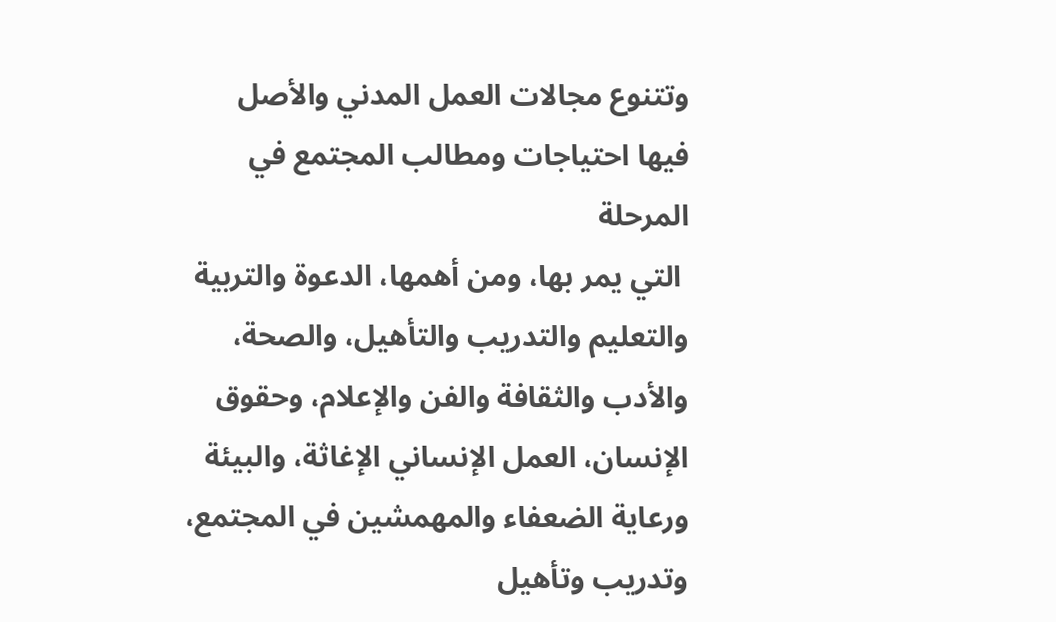وتتنوع مجالات العمل المدني والأصل فيها احتياجات ومطالب المجتمع في المرحلة
 التي يمر بها، ومن أهمها، الدعوة والتربية والتعليم والتدريب والتأهيل، والصحة، والأدب والثقافة والفن والإعلام، وحقوق الإنسان، العمل الإنساني الإغاثة، والبيئة ورعاية الضعفاء والمهمشين في المجتمع، وتدريب وتأهيل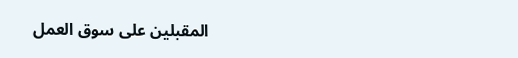المقبلين على سوق العمل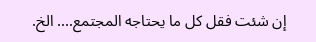إن شئت فقل كل ما يحتاجه المجتمع.... الخ.